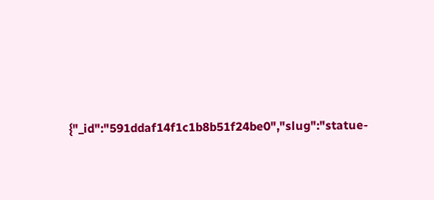{"_id":"591ddaf14f1c1b8b51f24be0","slug":"statue-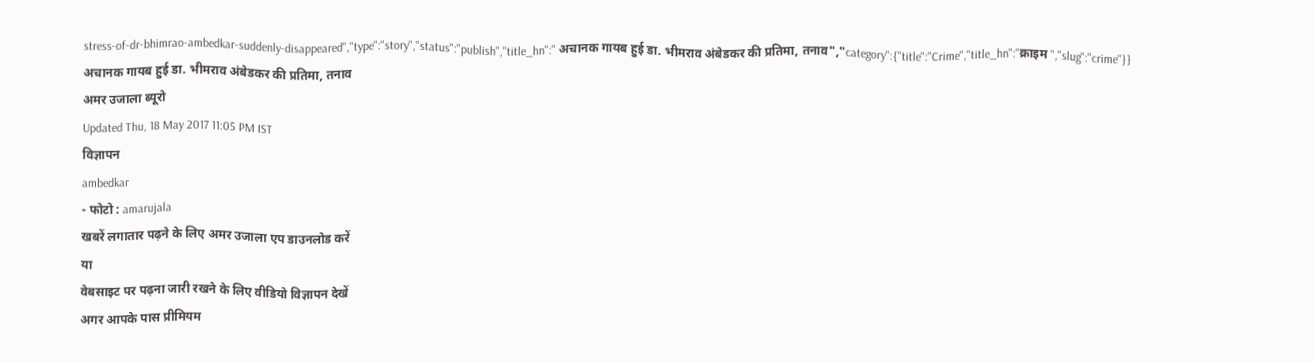stress-of-dr-bhimrao-ambedkar-suddenly-disappeared","type":"story","status":"publish","title_hn":" अचानक गायब हुई डा. भीमराव अंबेडकर की प्रतिमा, तनाव","category":{"title":"Crime","title_hn":"क्राइम ","slug":"crime"}}
अचानक गायब हुई डा. भीमराव अंबेडकर की प्रतिमा, तनाव
अमर उजाला ब्यूरो
Updated Thu, 18 May 2017 11:05 PM IST
विज्ञापन
ambedkar
- फोटो : amarujala
खबरें लगातार पढ़ने के लिए अमर उजाला एप डाउनलोड करें
या
वेबसाइट पर पढ़ना जारी रखने के लिए वीडियो विज्ञापन देखें
अगर आपके पास प्रीमियम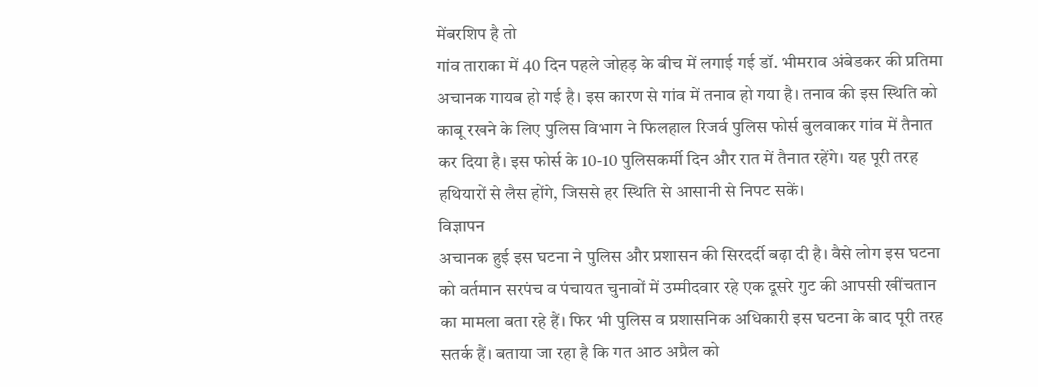मेंबरशिप है तो
गांव ताराका में 40 दिन पहले जोहड़ के बीच में लगाई गई डॉ. भीमराव अंबेडकर की प्रतिमा अचानक गायब हो गई है। इस कारण से गांव में तनाव हो गया है। तनाव की इस स्थिति को काबू रखने के लिए पुलिस विभाग ने फिलहाल रिजर्व पुलिस फोर्स बुलवाकर गांव में तैनात कर दिया है। इस फोर्स के 10-10 पुलिसकर्मी दिन और रात में तैनात रहेंगे। यह पूरी तरह हथियारों से लैस होंगे, जिससे हर स्थिति से आसानी से निपट सकें।
विज्ञापन
अचानक हुई इस घटना ने पुलिस और प्रशासन की सिरदर्दी बढ़ा दी है। वैसे लोग इस घटना को वर्तमान सरपंच व पंचायत चुनावों में उम्मीदवार रहे एक दूसरे गुट की आपसी खींचतान का मामला बता रहे हैं। फिर भी पुलिस व प्रशासनिक अधिकारी इस घटना के बाद पूरी तरह सतर्क हैं। बताया जा रहा है कि गत आठ अप्रैल को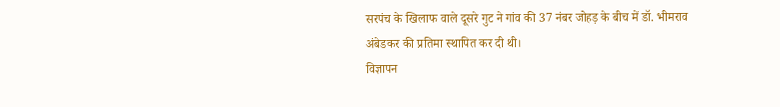सरपंच के खिलाफ वाले दूसरे गुट ने गांव की 37 नंबर जोहड़ के बीच में डॉ. भीमराव अंबेडकर की प्रतिमा स्थापित कर दी थी।
विज्ञापन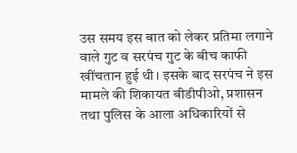उस समय इस बात को लेकर प्रतिमा लगाने वाले गुट व सरपंच गुट के बीच काफी खींचतान हुई थी। इसके बाद सरपंच ने इस मामले की शिकायत बीडीपीओ, प्रशासन तथा पुलिस के आला अधिकारियों से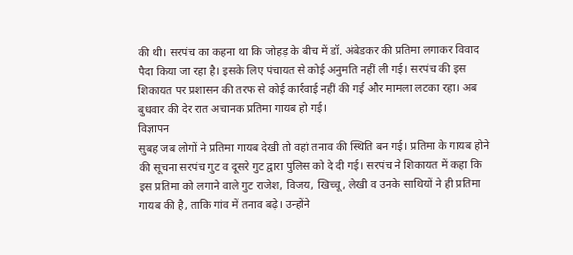की थी। सरपंच का कहना था कि जोहड़ के बीच में डॉ. अंबेडकर की प्रतिमा लगाकर विवाद पैदा किया जा रहा है। इसके लिए पंचायत से कोई अनुमति नहीं ली गई। सरपंच की इस शिकायत पर प्रशासन की तरफ से कोई कार्रवाई नहीं की गई और मामला लटका रहा। अब बुधवार की देर रात अचानक प्रतिमा गायब हो गई।
विज्ञापन
सुबह जब लोगों ने प्रतिमा गायब देखी तो वहां तनाव की स्थिति बन गई। प्रतिमा के गायब होने की सूचना सरपंच गुट व दूसरे गुट द्वारा पुलिस को दे दी गई। सरपंच ने शिकायत में कहा कि इस प्रतिमा को लगाने वाले गुट राजेश, विजय, खिच्चू, लेखी व उनके साथियों ने ही प्रतिमा गायब की है, ताकि गांव में तनाव बढ़े। उन्होंने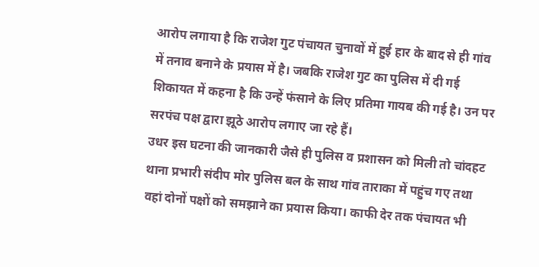आरोप लगाया है कि राजेश गुट पंचायत चुनावों में हुई हार के बाद से ही गांव में तनाव बनाने के प्रयास में है। जबकि राजेश गुट का पुलिस में दी गई शिकायत में कहना है कि उन्हें फंसाने के लिए प्रतिमा गायब की गई है। उन पर सरपंच पक्ष द्वारा झूठे आरोप लगाए जा रहे हैं।
उधर इस घटना की जानकारी जैसे ही पुलिस व प्रशासन को मिली तो चांदहट थाना प्रभारी संदीप मोर पुलिस बल के साथ गांव ताराका में पहुंच गए तथा वहां दोनों पक्षों को समझाने का प्रयास किया। काफी देर तक पंचायत भी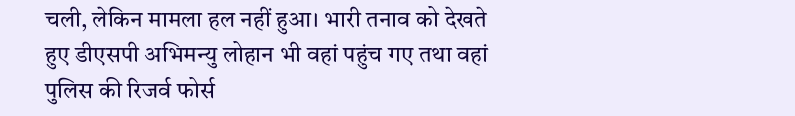चली, लेकिन मामला हल नहीं हुआ। भारी तनाव को देखते हुए डीएसपी अभिमन्यु लोहान भी वहां पहुंच गए तथा वहां पुलिस की रिजर्व फोर्स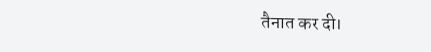तैनात कर दी।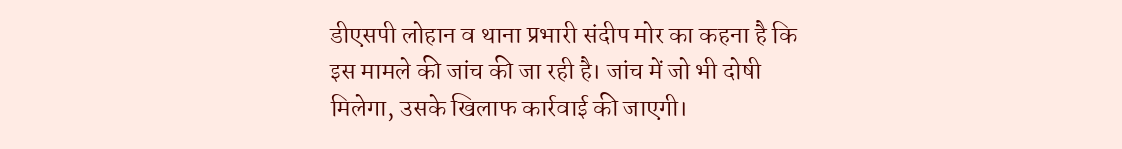डीएसपी लोहान व थाना प्रभारी संदीप मोर का कहना है कि इस मामले की जांच की जा रही है। जांच में जो भी दोषी मिलेगा, उसके खिलाफ कार्रवाई की जाएगी।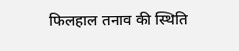फिलहाल तनाव की स्थिति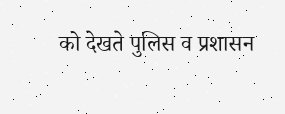को देखते पुलिस व प्रशासन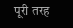पूरी तरह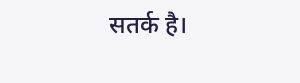सतर्क है।